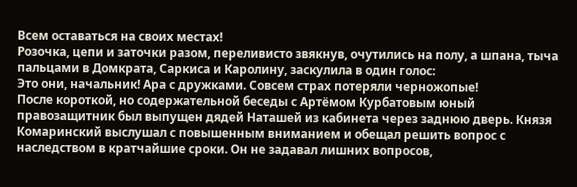Всем оставаться на своих местах!
Розочка, цепи и заточки разом, переливисто звякнув, очутились на полу, а шпана, тыча пальцами в Домкрата, Саркиса и Каролину, заскулила в один голос:
Это они, начальник! Ара с дружками. Совсем страх потеряли черножопые!
После короткой, но содержательной беседы с Артёмом Курбатовым юный правозащитник был выпущен дядей Наташей из кабинета через заднюю дверь. Князя Комаринский выслушал с повышенным вниманием и обещал решить вопрос с наследством в кратчайшие сроки. Он не задавал лишних вопросов,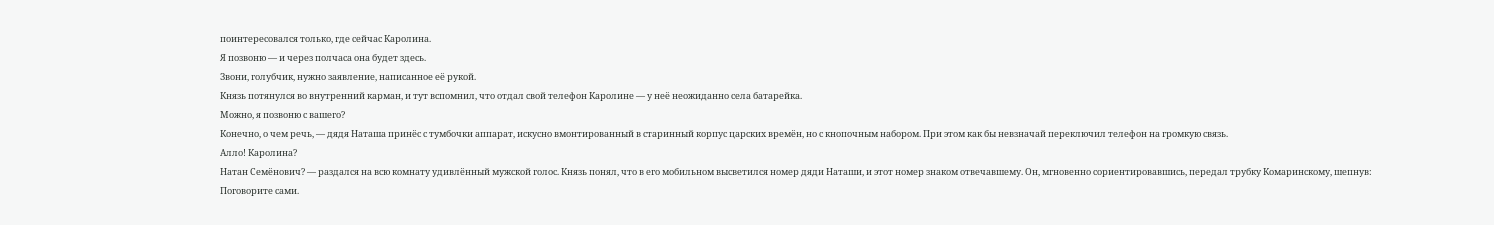поинтересовался только, где сейчас Каролина.
Я позвоню — и через полчаса она будет здесь.
Звони, голубчик, нужно заявление, написанное её рукой.
Князь потянулся во внутренний карман, и тут вспомнил, что отдал свой телефон Каролине — у неё неожиданно села батарейка.
Можно, я позвоню с вашего?
Конечно, о чем речь, — дядя Наташа принёс с тумбочки аппарат, искусно вмонтированный в старинный корпус царских времён, но с кнопочным набором. При этом как бы невзначай переключил телефон на громкую связь.
Алло! Каролина?
Натан Семёнович? — раздался на всю комнату удивлённый мужской голос. Князь понял, что в его мобильном высветился номер дяди Наташи, и этот номер знаком отвечавшему. Он, мгновенно сориентировавшись, передал трубку Комаринскому, шепнув:
Поговорите сами.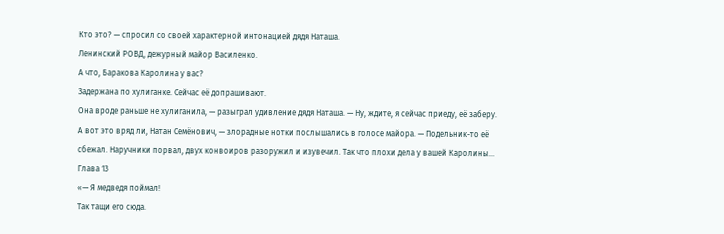Кто это? — спросил со своей характерной интонацией дядя Наташа.
Ленинский РОВД, дежурный майор Василенко.
А что, Баракова Каролина у вас?
Задержана по хулиганке. Сейчас её допрашивают.
Она вроде раньше не хулиганила, — разыграл удивление дядя Наташа. — Ну, ждите, я сейчас приеду, её заберу.
А вот это вряд ли, Натан Семёнович, — злорадные нотки послышались в голосе майора. — Подельник-то её сбежал. Наручники порвал, двух конвоиров разоружил и изувечил. Так что плохи дела у вашей Каролины…
Глава 13
«— Я медведя поймал!
Так тащи его сюда.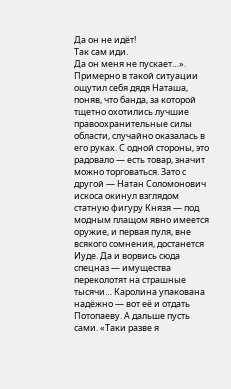Да он не идёт!
Так сам иди.
Да он меня не пускает…».
Примерно в такой ситуации ощутил себя дядя Наташа, поняв, что банда, за которой тщетно охотились лучшие правоохранительные силы области, случайно оказалась в его руках. С одной стороны, это радовало — есть товар, значит можно торговаться. Зато с другой — Натан Соломонович искоса окинул взглядом статную фигуру Князя — под модным плащом явно имеется оружие, и первая пуля, вне всякого сомнения, достанется Иуде. Да и ворвись сюда спецназ — имущества переколотят на страшные тысячи… Каролина упакована надёжно — вот её и отдать Потопаеву. А дальше пусть сами. «Таки разве я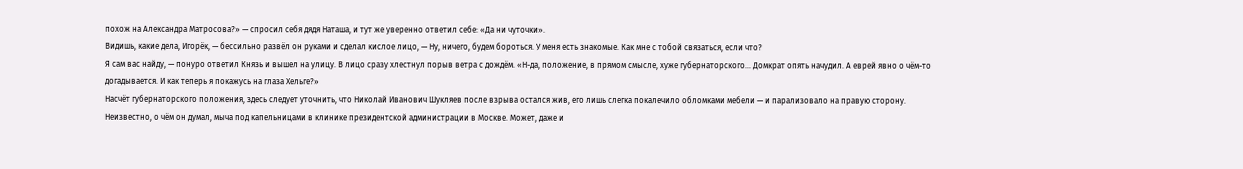похож на Александра Матросова?» — спросил себя дядя Наташа, и тут же уверенно ответил себе: «Да ни чуточки».
Видишь, какие дела, Игорёк, — бессильно развёл он руками и сделал кислое лицо, — Ну, ничего, будем бороться. У меня есть знакомые. Как мне с тобой связаться, если что?
Я сам вас найду, — понуро ответил Князь и вышел на улицу. В лицо сразу хлестнул порыв ветра с дождём. «Н-да, положение, в прямом смысле, хуже губернаторского… Домкрат опять начудил. А еврей явно о чём-то догадывается. И как теперь я покажусь на глаза Хельге?»
Насчёт губернаторского положения, здесь следует уточнить, что Николай Иванович Шукляев после взрыва остался жив, его лишь слегка покалечило обломками мебели — и парализовало на правую сторону. Неизвестно, о чём он думал, мыча под капельницами в клинике президентской администрации в Москве. Может, даже и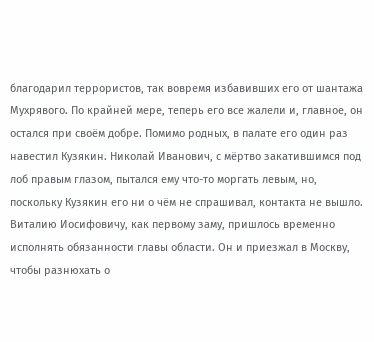благодарил террористов, так вовремя избавивших его от шантажа Мухрявого. По крайней мере, теперь его все жалели и, главное, он остался при своём добре. Помимо родных, в палате его один раз навестил Кузякин. Николай Иванович, с мёртво закатившимся под лоб правым глазом, пытался ему что-то моргать левым, но, поскольку Кузякин его ни о чём не спрашивал, контакта не вышло. Виталию Иосифовичу, как первому заму, пришлось временно исполнять обязанности главы области. Он и приезжал в Москву, чтобы разнюхать о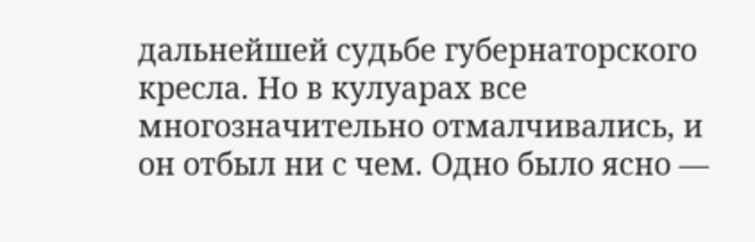дальнейшей судьбе губернаторского кресла. Но в кулуарах все многозначительно отмалчивались, и он отбыл ни с чем. Одно было ясно —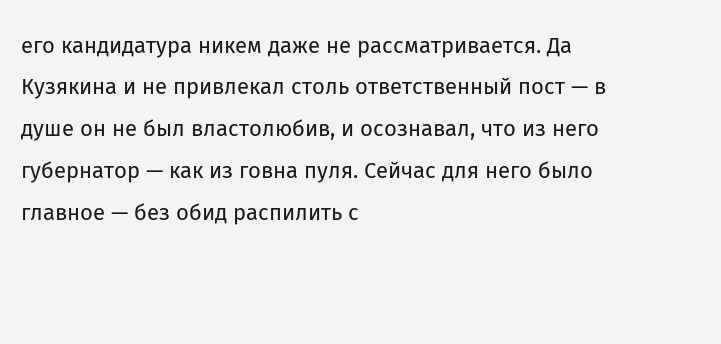его кандидатура никем даже не рассматривается. Да Кузякина и не привлекал столь ответственный пост — в душе он не был властолюбив, и осознавал, что из него губернатор — как из говна пуля. Сейчас для него было главное — без обид распилить с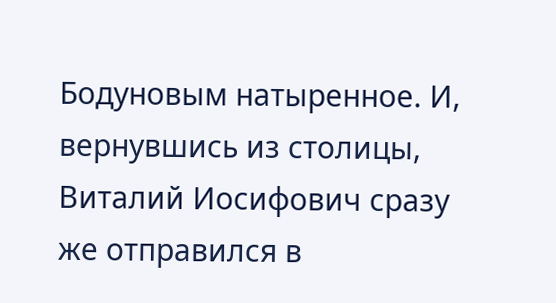Бодуновым натыренное. И, вернувшись из столицы, Виталий Иосифович сразу же отправился в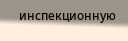инспекционную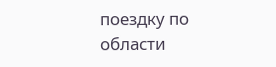поездку по области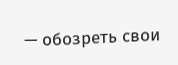— обозреть свои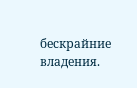бескрайние владения.